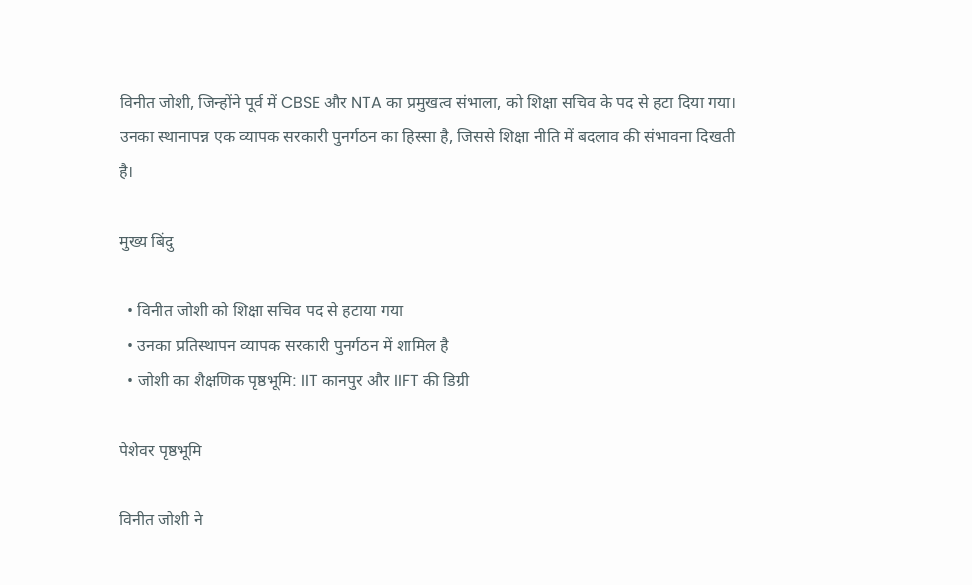विनीत जोशी, जिन्होंने पूर्व में CBSE और NTA का प्रमुखत्व संभाला, को शिक्षा सचिव के पद से हटा दिया गया। उनका स्थानापन्न एक व्यापक सरकारी पुनर्गठन का हिस्सा है, जिससे शिक्षा नीति में बदलाव की संभावना दिखती है।

मुख्य बिंदु

  • विनीत जोशी को शिक्षा सचिव पद से हटाया गया
  • उनका प्रतिस्थापन व्यापक सरकारी पुनर्गठन में शामिल है
  • जोशी का शैक्षणिक पृष्ठभूमि: IIT कानपुर और IIFT की डिग्री

पेशेवर पृष्ठभूमि

विनीत जोशी ने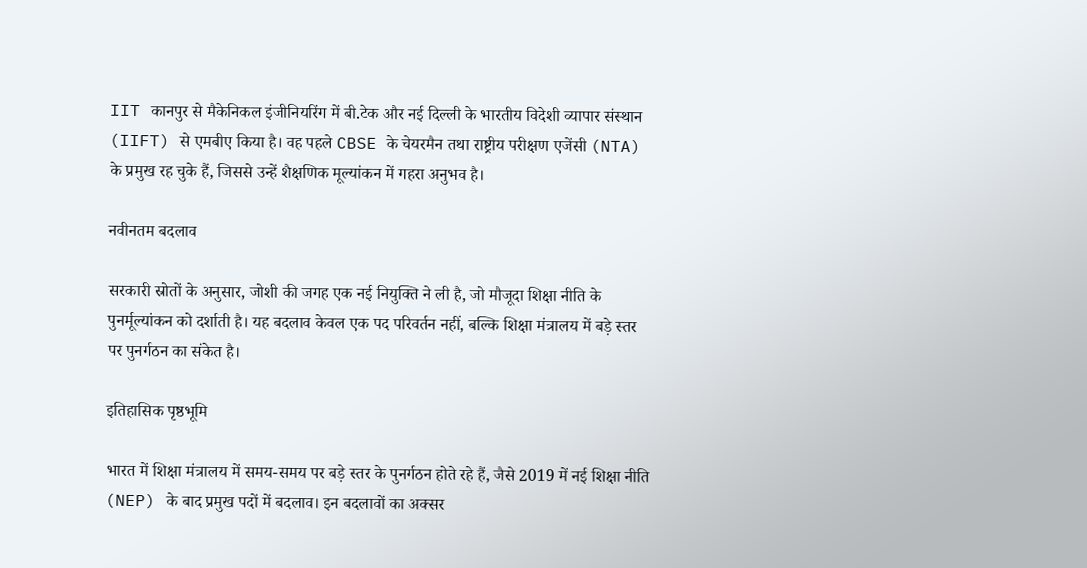IIT कानपुर से मैकेनिकल इंजीनियरिंग में बी.टेक और नई दिल्ली के भारतीय विदेशी व्यापार संस्थान (IIFT) से एमबीए किया है। वह पहले CBSE के चेयरमैन तथा राष्ट्रीय परीक्षण एजेंसी (NTA) के प्रमुख रह चुके हैं, जिससे उन्हें शैक्षणिक मूल्यांकन में गहरा अनुभव है।

नवीनतम बदलाव

सरकारी स्रोतों के अनुसार, जोशी की जगह एक नई नियुक्ति ने ली है, जो मौजूदा शिक्षा नीति के पुनर्मूल्यांकन को दर्शाती है। यह बदलाव केवल एक पद परिवर्तन नहीं, बल्कि शिक्षा मंत्रालय में बड़े स्तर पर पुनर्गठन का संकेत है।

इतिहासिक पृष्ठभूमि

भारत में शिक्षा मंत्रालय में समय-समय पर बड़े स्तर के पुनर्गठन होते रहे हैं, जैसे 2019 में नई शिक्षा नीति (NEP) के बाद प्रमुख पदों में बदलाव। इन बदलावों का अक्सर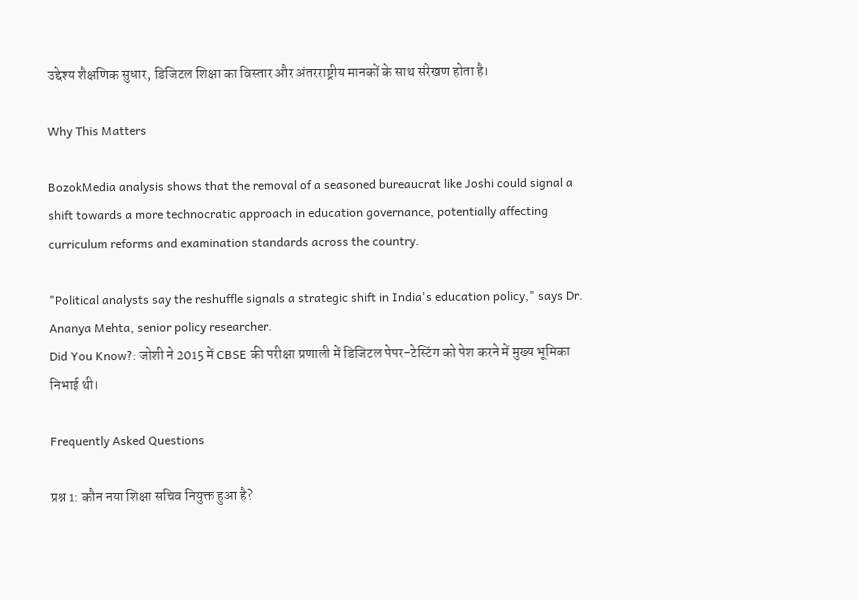उद्देश्य शैक्षणिक सुधार, डिजिटल शिक्षा का विस्तार और अंतरराष्ट्रीय मानकों के साथ संरेखण होता है।

Why This Matters

BozokMedia analysis shows that the removal of a seasoned bureaucrat like Joshi could signal a shift towards a more technocratic approach in education governance, potentially affecting curriculum reforms and examination standards across the country.

"Political analysts say the reshuffle signals a strategic shift in India's education policy," says Dr. Ananya Mehta, senior policy researcher.
Did You Know?: जोशी ने 2015 में CBSE की परीक्षा प्रणाली में डिजिटल पेपर-टेस्टिंग को पेश करने में मुख्य भूमिका निभाई थी।

Frequently Asked Questions

प्रश्न 1: कौन नया शिक्षा सचिव नियुक्त हुआ है?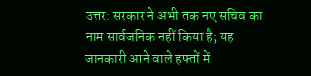उत्तर: सरकार ने अभी तक नए सचिव का नाम सार्वजनिक नहीं किया है; यह जानकारी आने वाले हफ्तों में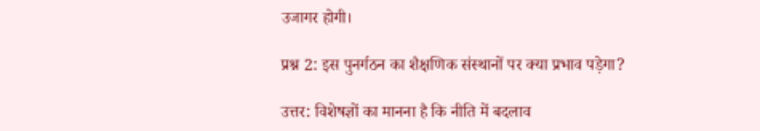उजागर होगी।

प्रश्न 2: इस पुनर्गठन का शैक्षणिक संस्थानों पर क्या प्रभाव पड़ेगा?

उत्तर: विशेषज्ञों का मानना है कि नीति में बदलाव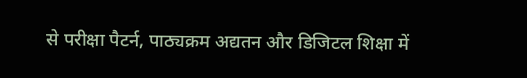से परीक्षा पैटर्न, पाठ्यक्रम अद्यतन और डिजिटल शिक्षा में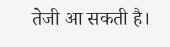तेजी आ सकती है।